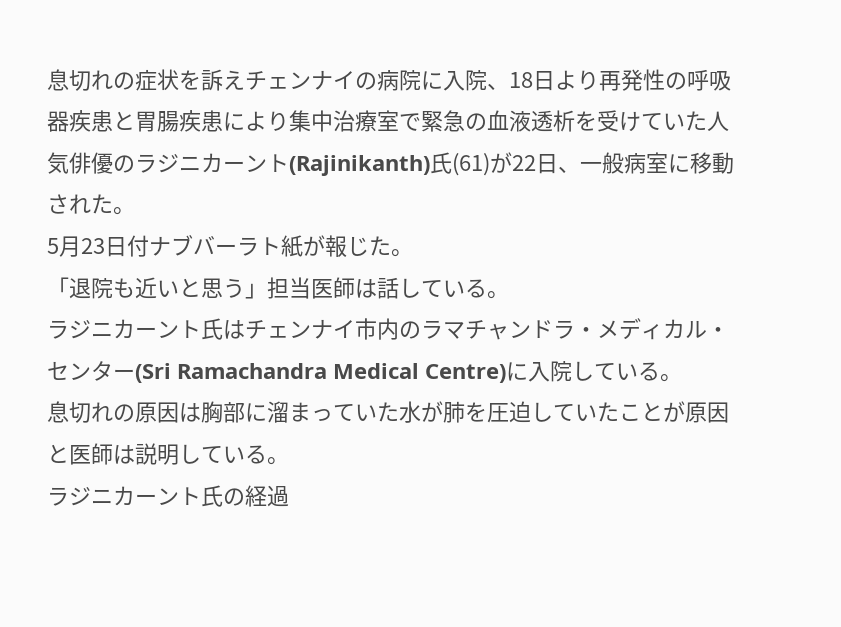息切れの症状を訴えチェンナイの病院に入院、18日より再発性の呼吸器疾患と胃腸疾患により集中治療室で緊急の血液透析を受けていた人気俳優のラジニカーント(Rajinikanth)氏(61)が22日、一般病室に移動された。
5月23日付ナブバーラト紙が報じた。
「退院も近いと思う」担当医師は話している。
ラジニカーント氏はチェンナイ市内のラマチャンドラ・メディカル・センター(Sri Ramachandra Medical Centre)に入院している。
息切れの原因は胸部に溜まっていた水が肺を圧迫していたことが原因と医師は説明している。
ラジニカーント氏の経過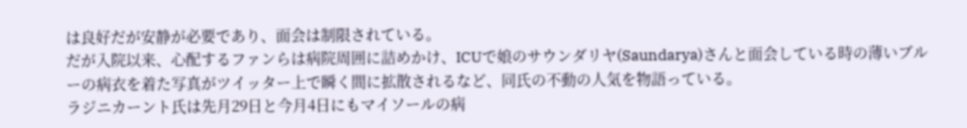は良好だが安静が必要であり、面会は制限されている。
だが入院以来、心配するファンらは病院周囲に詰めかけ、ICUで娘のサウンダリヤ(Saundarya)さんと面会している時の薄いブルーの病衣を着た写真がツイッター上で瞬く間に拡散されるなど、同氏の不動の人気を物語っている。
ラジニカーント氏は先月29日と今月4日にもマイソールの病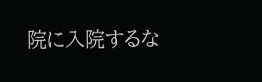院に入院するな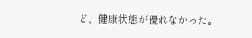ど、健康状態が優れなかった。